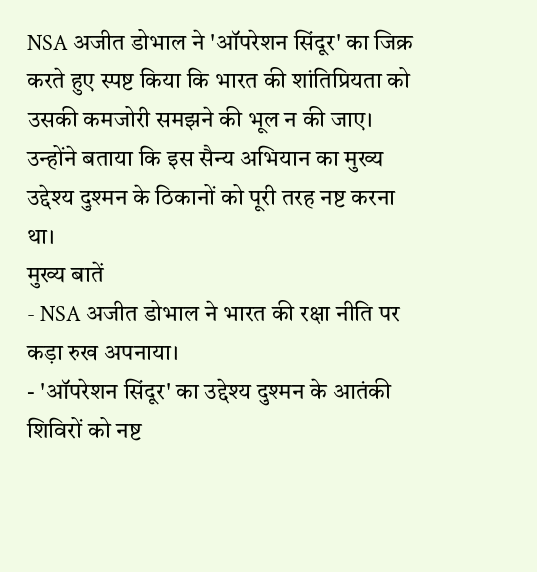NSA अजीत डोभाल ने 'ऑपरेशन सिंदूर' का जिक्र करते हुए स्पष्ट किया कि भारत की शांतिप्रियता को उसकी कमजोरी समझने की भूल न की जाए। उन्होंने बताया कि इस सैन्य अभियान का मुख्य उद्देश्य दुश्मन के ठिकानों को पूरी तरह नष्ट करना था।
मुख्य बातें
- NSA अजीत डोभाल ने भारत की रक्षा नीति पर कड़ा रुख अपनाया।
- 'ऑपरेशन सिंदूर' का उद्देश्य दुश्मन के आतंकी शिविरों को नष्ट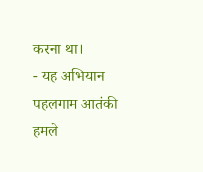करना था।
- यह अभियान पहलगाम आतंकी हमले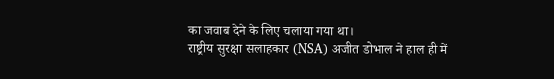का जवाब देने के लिए चलाया गया था।
राष्ट्रीय सुरक्षा सलाहकार (NSA) अजीत डोभाल ने हाल ही में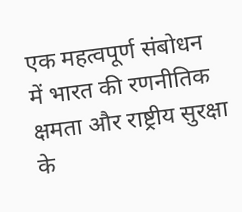एक महत्वपूर्ण संबोधन में भारत की रणनीतिक क्षमता और राष्ट्रीय सुरक्षा के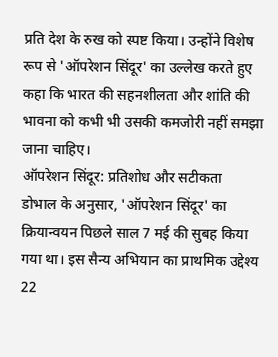प्रति देश के रुख को स्पष्ट किया। उन्होंने विशेष रूप से 'ऑपरेशन सिंदूर' का उल्लेख करते हुए कहा कि भारत की सहनशीलता और शांति की भावना को कभी भी उसकी कमजोरी नहीं समझा जाना चाहिए।
ऑपरेशन सिंदूर: प्रतिशोध और सटीकता
डोभाल के अनुसार, 'ऑपरेशन सिंदूर' का क्रियान्वयन पिछले साल 7 मई की सुबह किया गया था। इस सैन्य अभियान का प्राथमिक उद्देश्य 22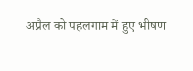अप्रैल को पहलगाम में हुए भीषण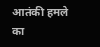आतंकी हमले का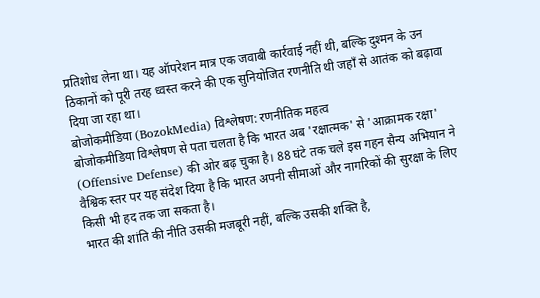प्रतिशोध लेना था। यह ऑपरेशन मात्र एक जवाबी कार्रवाई नहीं थी, बल्कि दुश्मन के उन ठिकानों को पूरी तरह ध्वस्त करने की एक सुनियोजित रणनीति थी जहाँ से आतंक को बढ़ावा दिया जा रहा था।
बोजोकमीडिया (BozokMedia) विश्लेषण: रणनीतिक महत्व
बोजोकमीडिया विश्लेषण से पता चलता है कि भारत अब 'रक्षात्मक' से 'आक्रामक रक्षा' (Offensive Defense) की ओर बढ़ चुका है। 88 घंटे तक चले इस गहन सैन्य अभियान ने वैश्विक स्तर पर यह संदेश दिया है कि भारत अपनी सीमाओं और नागरिकों की सुरक्षा के लिए किसी भी हद तक जा सकता है।
भारत की शांति की नीति उसकी मजबूरी नहीं, बल्कि उसकी शक्ति है,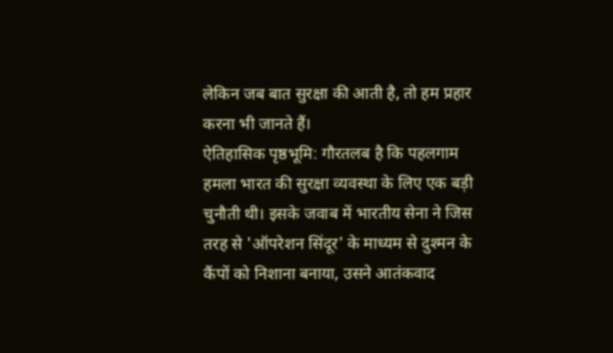लेकिन जब बात सुरक्षा की आती है, तो हम प्रहार करना भी जानते हैं।
ऐतिहासिक पृष्ठभूमि: गौरतलब है कि पहलगाम हमला भारत की सुरक्षा व्यवस्था के लिए एक बड़ी चुनौती थी। इसके जवाब में भारतीय सेना ने जिस तरह से 'ऑपरेशन सिंदूर' के माध्यम से दुश्मन के कैंपों को निशाना बनाया, उसने आतंकवाद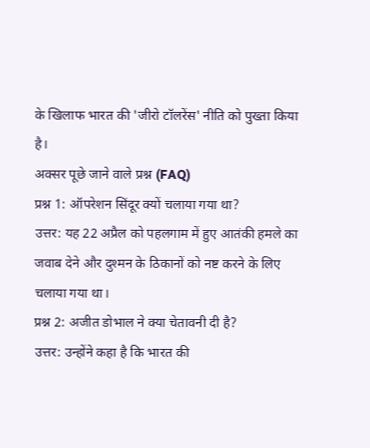के खिलाफ भारत की 'जीरो टॉलरेंस' नीति को पुख्ता किया है।
अक्सर पूछे जाने वाले प्रश्न (FAQ)
प्रश्न 1: ऑपरेशन सिंदूर क्यों चलाया गया था?
उत्तर: यह 22 अप्रैल को पहलगाम में हुए आतंकी हमले का जवाब देने और दुश्मन के ठिकानों को नष्ट करने के लिए चलाया गया था।
प्रश्न 2: अजीत डोभाल ने क्या चेतावनी दी है?
उत्तर: उन्होंने कहा है कि भारत की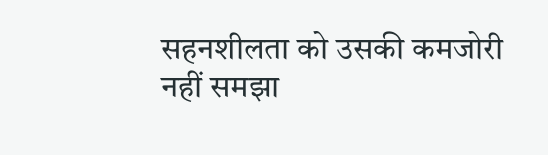सहनशीलता को उसकी कमजोरी नहीं समझा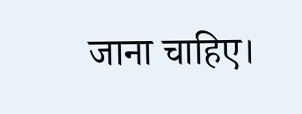जाना चाहिए।